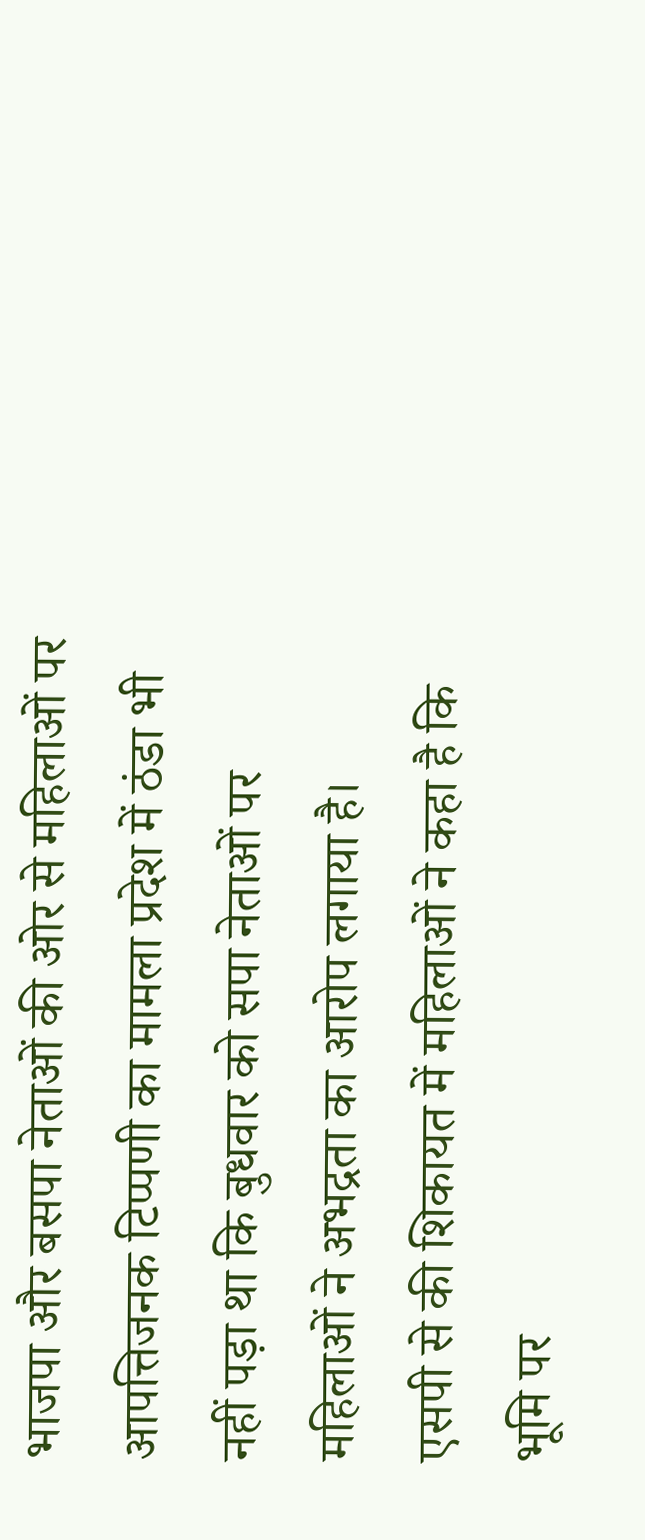भाजपा और बसपा नेताओं की ओर से महिलाओं पर आपत्तिजनक टिप्पणी का मामला प्रदेश में ठंडा भी नहीं पड़ा था कि बुधवार को सपा नेताओं पर महिलाओं ने अभद्रता का आरोप लगाया है।
एसपी से की शिकायत में महिलाओं ने कहा है कि भूमि पर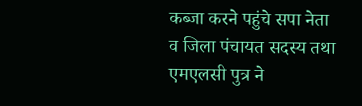कब्जा करने पहुंचे सपा नेता व जिला पंचायत सदस्य तथा एमएलसी पुत्र ने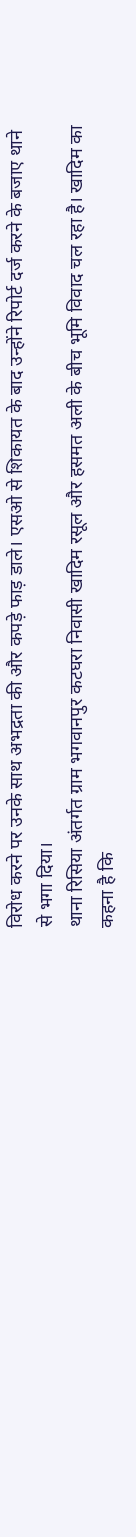विरोध करने पर उनके साथ अभद्रता की और कपड़े फाड़ डाले। एसओ से शिकायत के बाद उन्होंने रिपोर्ट दर्ज करने के बजाए थाने से भगा दिया।
थाना रिसिया अंतर्गत ग्राम भगवानपुर कटघरा निवासी खादिम रसूल और हसमत अली के बीच भूमि विवाद चल रहा है। खादिम का कहना है कि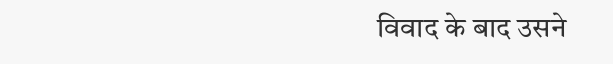विवाद के बाद उसने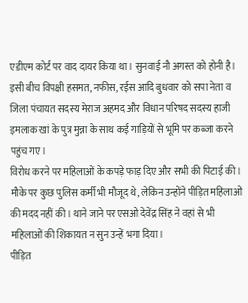एडीएम कोर्ट पर वाद दायर किया था। सुनवाई नौ अगस्त को होनी है।
इसी बीच विपक्षी हसमत, नफीस, रईस आदि बुधवार को सपा नेता व जिला पंचायत सदस्य मेराज अहमद और विधान परिषद सदस्य हाजी इमलाक खां के पुत्र मुन्ना के साथ कई गाड़ियों से भूमि पर कब्जा करने पहुंच गए।
विरोध करने पर महिलाओं के कपड़े फाड़ दिए और सभी की पिटाई की। मौके पर कुछ पुलिस कर्मी भी मौजूद थे, लेकिन उन्होंने पीड़ित महिलाओं की मदद नहीं की। थाने जाने पर एसओ देवेंद्र सिंह ने वहां से भी महिलाओं की शिकायत न सुन उन्हें भगा दिया।
पीड़ित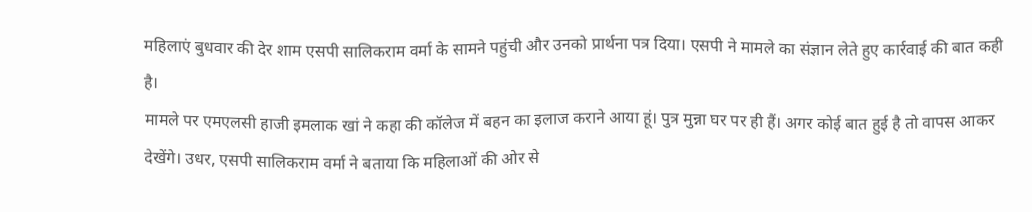महिलाएं बुधवार की देर शाम एसपी सालिकराम वर्मा के सामने पहुंची और उनको प्रार्थना पत्र दिया। एसपी ने मामले का संज्ञान लेते हुए कार्रवाई की बात कही है।
मामले पर एमएलसी हाजी इमलाक खां ने कहा की कॉलेज में बहन का इलाज कराने आया हूं। पुत्र मुन्ना घर पर ही हैं। अगर कोई बात हुई है तो वापस आकर देखेंगे। उधर, एसपी सालिकराम वर्मा ने बताया कि महिलाओं की ओर से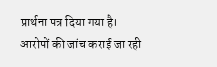प्रार्थना पत्र दिया गया है। आरोपों की जांच कराई जा रही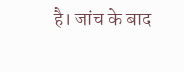है। जांच के बाद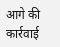आगे की कार्रवाई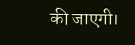की जाएगी।